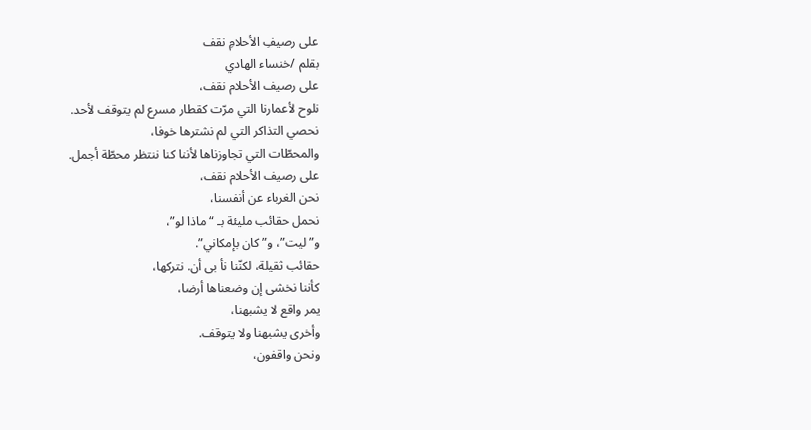على رصيفِ الأحلامِ نقف
بقلم /خنساء الهادي
على رصيف الأحلام نقف،
نلوح لأعمارنا التي مرّت كقطار مسرع لم يتوقف لأحد.
نحصي التذاكر التي لم نشترها خوفا،
والمحطّات التي تجاوزناها لأننا كنا ننتظر محطّة أجمل.
على رصيف الأحلام نقف،
نحن الغرباء عن أنفسنا،
نحمل حقائب مليئة بـ “ماذا لو”،
و”ليت”، و”كان بإمكاني”.
حقائب ثقيلة، لكنّنا نأ بى أن. نتركها،
كأننا نخشى إن وضعناها أرضا،
يمر واقع لا يشبهنا،
وأخرى يشبهنا ولا يتوقف.
ونحن واقفون،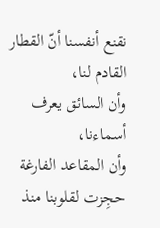نقنع أنفسنا أنّ القطار القادم لنا،
وأن السائق يعرف أسماءنا،
وأن المقاعد الفارغة حجِزت لقلوبنا منذ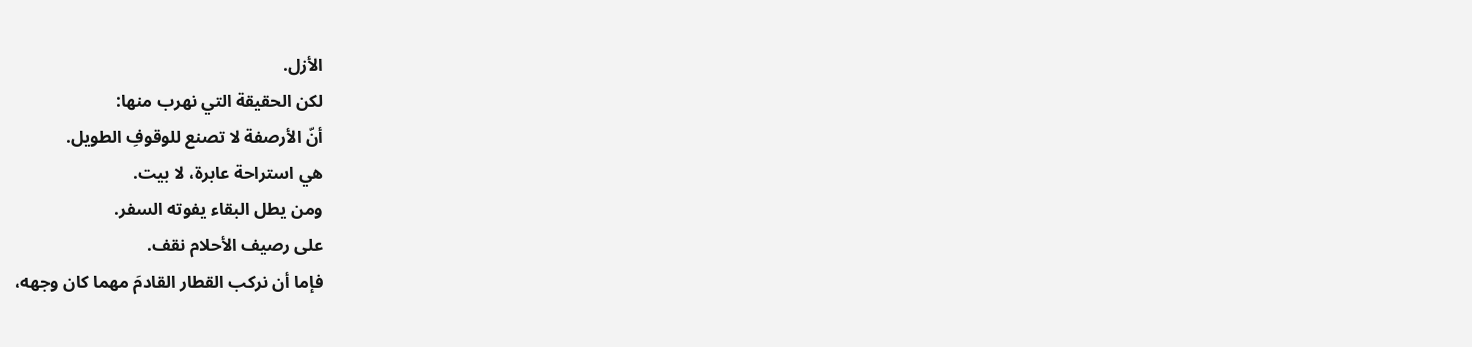الأزل.
لكن الحقيقة التي نهرب منها:
أنّ الأرصفة لا تصنع للوقوفِ الطويل.
هي استراحة عابرة، لا بيت.
ومن يطل البقاء يفوته السفر.
على رصيف الأحلام نقف.
فإما أن نركب القطار القادمَ مهما كان وجهه،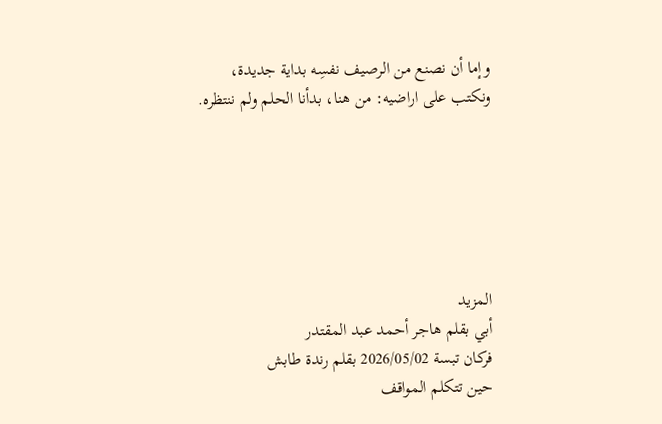وإما أن نصنع من الرصيف نفسِه بداية جديدة،
ونكتب على اراضيه: من هنا، بدأنا الحلم ولم ننتظره.






المزيد
أبي بقلم هاجر أحمد عبد المقتدر
فركان تبسة 2026/05/02 بقلم رندة طابش
حين تتكلم المواقف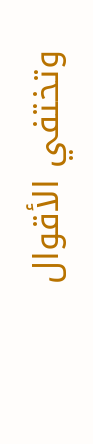وتختفي الأقوال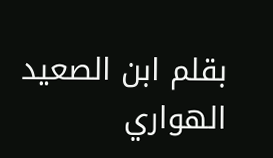بقلم ابن الصعيد الهواري